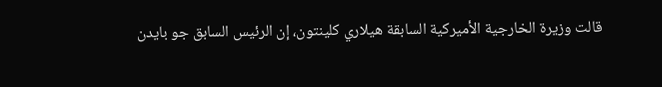قالت وزيرة الخارجية الأميركية السابقة هيلاري كلينتون، إن الرئيس السابق جو بايدن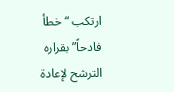ارتكب “خطأ فادحاً” بقراره الترشح لإعادة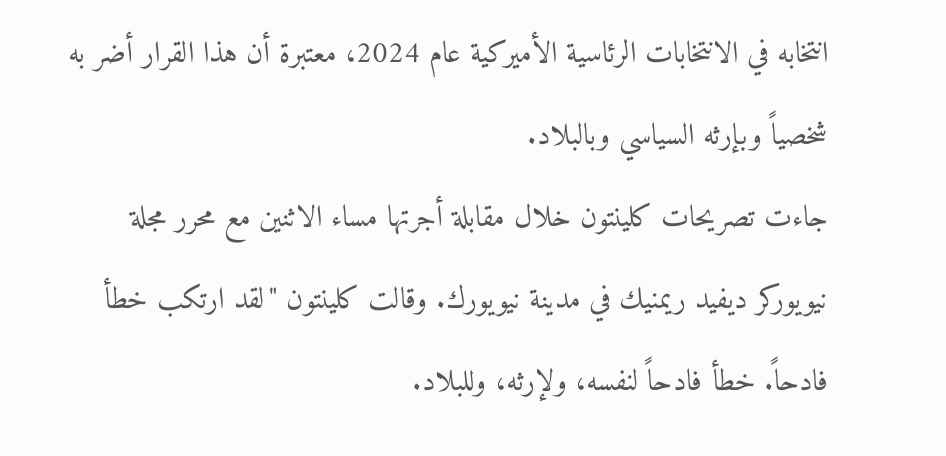انتخابه في الانتخابات الرئاسية الأميركية عام 2024، معتبرة أن هذا القرار أضر به شخصياً وبإرثه السياسي وبالبلاد.
جاءت تصريحات كلينتون خلال مقابلة أجرتها مساء الاثنين مع محرر مجلة نيويوركر ديفيد ريمنيك في مدينة نيويورك. وقالت كلينتون "لقد ارتكب خطأ فادحاً. خطأ فادحاً لنفسه، ولإرثه، وللبلاد.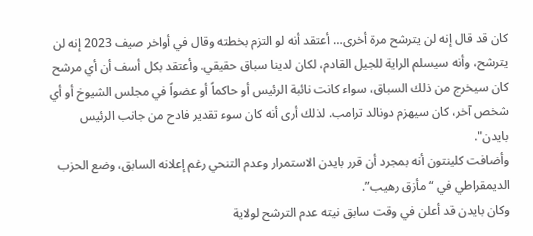كان قد قال إنه لن يترشح مرة أخرى… أعتقد أنه لو التزم بخطته وقال في أواخر صيف 2023 إنه لن يترشح، وأنه سيسلم الراية للجيل القادم، لكان لدينا سباق حقيقي. وأعتقد بكل أسف أن أي مرشح كان سيخرج من ذلك السباق، سواء كانت نائبة الرئيس أو حاكماً أو عضواً في مجلس الشيوخ أو أي شخص آخر، كان سيهزم دونالد ترامب. لذلك أرى أنه كان سوء تقدير فادح من جانب الرئيس بايدن".
وأضافت كلينتون أنه بمجرد أن قرر بايدن الاستمرار وعدم التنحي رغم إعلانه السابق، وضع الحزب الديمقراطي في “مأزق رهيب”.
وكان بايدن قد أعلن في وقت سابق نيته عدم الترشح لولاية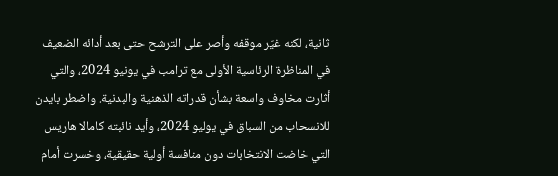ثانية، لكنه غيّر موقفه وأصر على الترشح حتى بعد أدائه الضعيف في المناظرة الرئاسية الأولى مع ترامب في يونيو 2024، والتي أثارت مخاوف واسعة بشأن قدراته الذهنية والبدنية. واضطر بايدن للانسحاب من السباق في يوليو 2024، وأيد نائبته كامالا هاريس التي خاضت الانتخابات دون منافسة أولية حقيقية، وخسرت أمام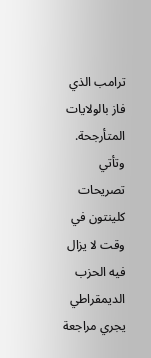ترامب الذي فاز بالولايات المتأرجحة.
وتأتي تصريحات كلينتون في وقت لا يزال فيه الحزب الديمقراطي يجري مراجعة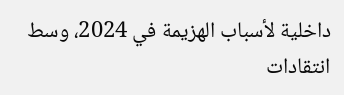داخلية لأسباب الهزيمة في 2024، وسط انتقادات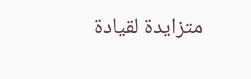متزايدة لقيادة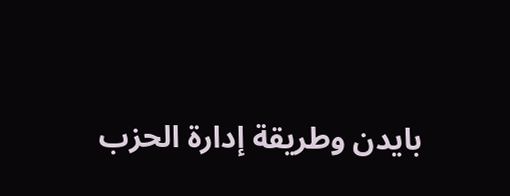بايدن وطريقة إدارة الحزب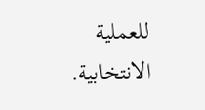للعملية الانتخابية.